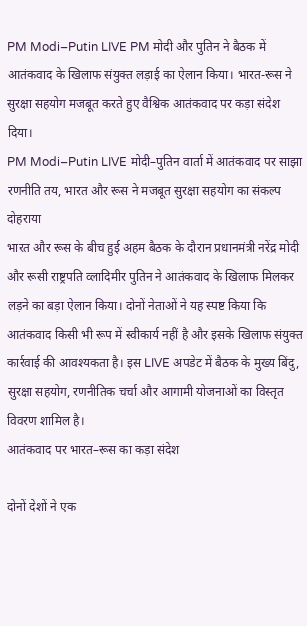PM Modi–Putin LIVE PM मोदी और पुतिन ने बैठक में आतंकवाद के खिलाफ संयुक्त लड़ाई का ऐलान किया। भारत-रूस ने सुरक्षा सहयोग मजबूत करते हुए वैश्विक आतंकवाद पर कड़ा संदेश दिया।
PM Modi–Putin LIVE मोदी–पुतिन वार्ता में आतंकवाद पर साझा रणनीति तय, भारत और रूस ने मजबूत सुरक्षा सहयोग का संकल्प दोहराया
भारत और रूस के बीच हुई अहम बैठक के दौरान प्रधानमंत्री नरेंद्र मोदी और रूसी राष्ट्रपति व्लादिमीर पुतिन ने आतंकवाद के खिलाफ मिलकर लड़ने का बड़ा ऐलान किया। दोनों नेताओं ने यह स्पष्ट किया कि आतंकवाद किसी भी रूप में स्वीकार्य नहीं है और इसके खिलाफ संयुक्त कार्रवाई की आवश्यकता है। इस LIVE अपडेट में बैठक के मुख्य बिंदु, सुरक्षा सहयोग, रणनीतिक चर्चा और आगामी योजनाओं का विस्तृत विवरण शामिल है।
आतंकवाद पर भारत–रूस का कड़ा संदेश

दोनों देशों ने एक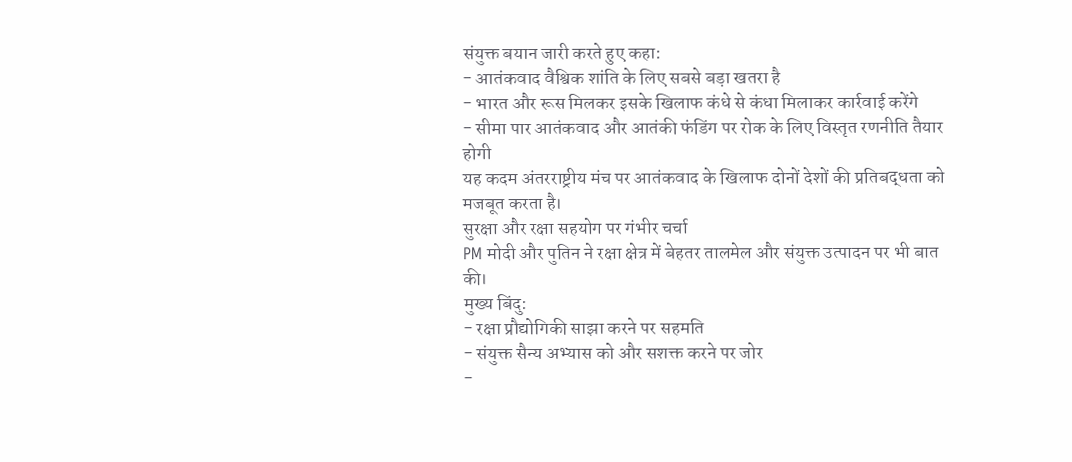संयुक्त बयान जारी करते हुए कहा:
- आतंकवाद वैश्विक शांति के लिए सबसे बड़ा खतरा है
- भारत और रूस मिलकर इसके खिलाफ कंधे से कंधा मिलाकर कार्रवाई करेंगे
- सीमा पार आतंकवाद और आतंकी फंडिंग पर रोक के लिए विस्तृत रणनीति तैयार होगी
यह कदम अंतरराष्ट्रीय मंच पर आतंकवाद के खिलाफ दोनों देशों की प्रतिबद्धता को मजबूत करता है।
सुरक्षा और रक्षा सहयोग पर गंभीर चर्चा
PM मोदी और पुतिन ने रक्षा क्षेत्र में बेहतर तालमेल और संयुक्त उत्पादन पर भी बात की।
मुख्य बिंदु:
- रक्षा प्रौद्योगिकी साझा करने पर सहमति
- संयुक्त सैन्य अभ्यास को और सशक्त करने पर जोर
-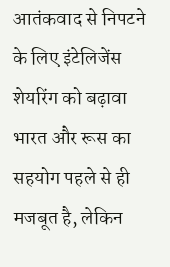आतंकवाद से निपटने के लिए इंटेलिजेंस शेयरिंग को बढ़ावा
भारत और रूस का सहयोग पहले से ही मजबूत है, लेकिन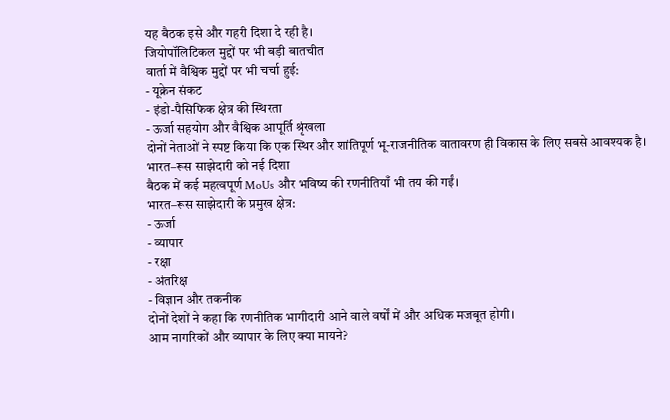यह बैठक इसे और गहरी दिशा दे रही है।
जियोपॉलिटिकल मुद्दों पर भी बड़ी बातचीत
वार्ता में वैश्विक मुद्दों पर भी चर्चा हुई:
- यूक्रेन संकट
- इंडो-पैसिफिक क्षेत्र की स्थिरता
- ऊर्जा सहयोग और वैश्विक आपूर्ति श्रृंखला
दोनों नेताओं ने स्पष्ट किया कि एक स्थिर और शांतिपूर्ण भू-राजनीतिक वातावरण ही विकास के लिए सबसे आवश्यक है।
भारत–रूस साझेदारी को नई दिशा
बैठक में कई महत्वपूर्ण MoUs और भविष्य की रणनीतियाँ भी तय की गईं।
भारत–रूस साझेदारी के प्रमुख क्षेत्र:
- ऊर्जा
- व्यापार
- रक्षा
- अंतरिक्ष
- विज्ञान और तकनीक
दोनों देशों ने कहा कि रणनीतिक भागीदारी आने वाले वर्षों में और अधिक मजबूत होगी।
आम नागरिकों और व्यापार के लिए क्या मायने?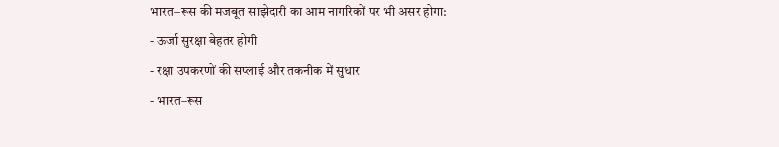भारत–रूस की मजबूत साझेदारी का आम नागरिकों पर भी असर होगा:
- ऊर्जा सुरक्षा बेहतर होगी
- रक्षा उपकरणों की सप्लाई और तकनीक में सुधार
- भारत–रूस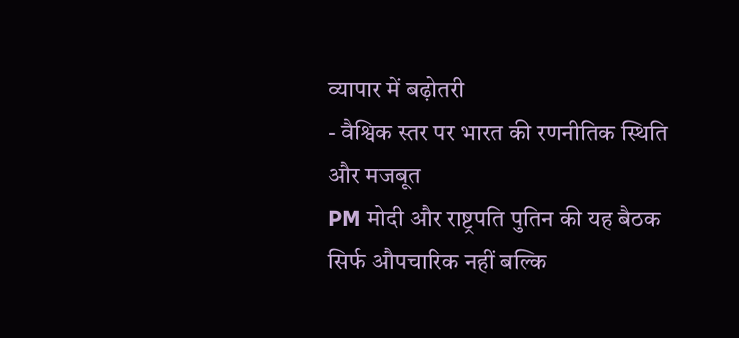व्यापार में बढ़ोतरी
- वैश्विक स्तर पर भारत की रणनीतिक स्थिति और मजबूत
PM मोदी और राष्ट्रपति पुतिन की यह बैठक सिर्फ औपचारिक नहीं बल्कि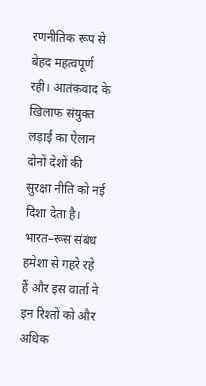रणनीतिक रूप से बेहद महत्वपूर्ण रही। आतंकवाद के खिलाफ संयुक्त लड़ाई का ऐलान दोनों देशों की सुरक्षा नीति को नई दिशा देता है। भारत–रूस संबंध हमेशा से गहरे रहे हैं और इस वार्ता ने इन रिश्तों को और अधिक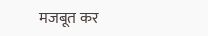मजबूत कर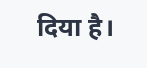दिया है।